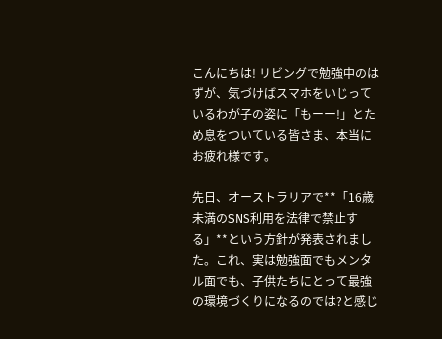こんにちは! リビングで勉強中のはずが、気づけばスマホをいじっているわが子の姿に「もーー!」とため息をついている皆さま、本当にお疲れ様です。

先日、オーストラリアで**「16歳未満のSNS利用を法律で禁止する」**という方針が発表されました。これ、実は勉強面でもメンタル面でも、子供たちにとって最強の環境づくりになるのでは?と感じ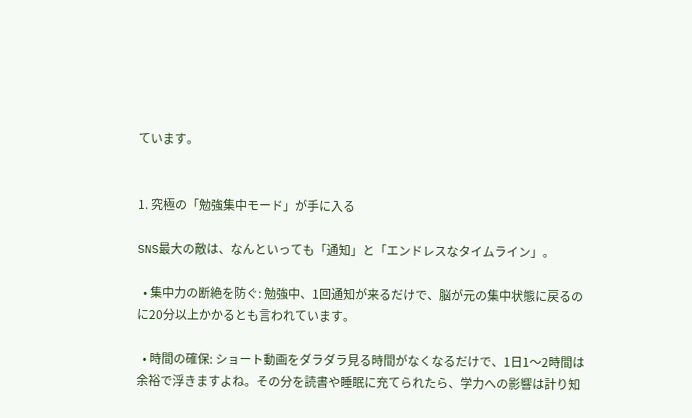ています。


1. 究極の「勉強集中モード」が手に入る

SNS最大の敵は、なんといっても「通知」と「エンドレスなタイムライン」。

  • 集中力の断絶を防ぐ: 勉強中、1回通知が来るだけで、脳が元の集中状態に戻るのに20分以上かかるとも言われています。

  • 時間の確保: ショート動画をダラダラ見る時間がなくなるだけで、1日1〜2時間は余裕で浮きますよね。その分を読書や睡眠に充てられたら、学力への影響は計り知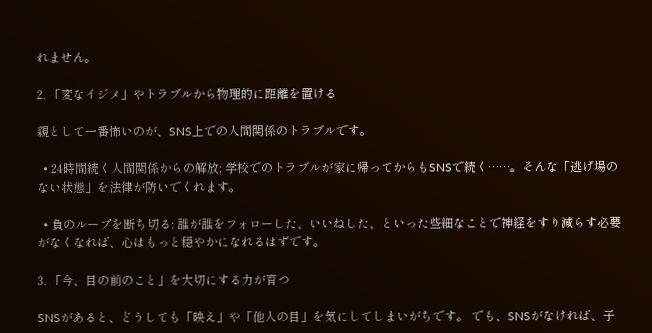れません。

2. 「変なイジメ」やトラブルから物理的に距離を置ける

親として一番怖いのが、SNS上での人間関係のトラブルです。

  • 24時間続く人間関係からの解放: 学校でのトラブルが家に帰ってからもSNSで続く……。そんな「逃げ場のない状態」を法律が防いでくれます。

  • 負のループを断ち切る: 誰が誰をフォローした、いいねした、といった些細なことで神経をすり減らす必要がなくなれば、心はもっと穏やかになれるはずです。

3. 「今、目の前のこと」を大切にする力が育つ

SNSがあると、どうしても「映え」や「他人の目」を気にしてしまいがちです。 でも、SNSがなければ、子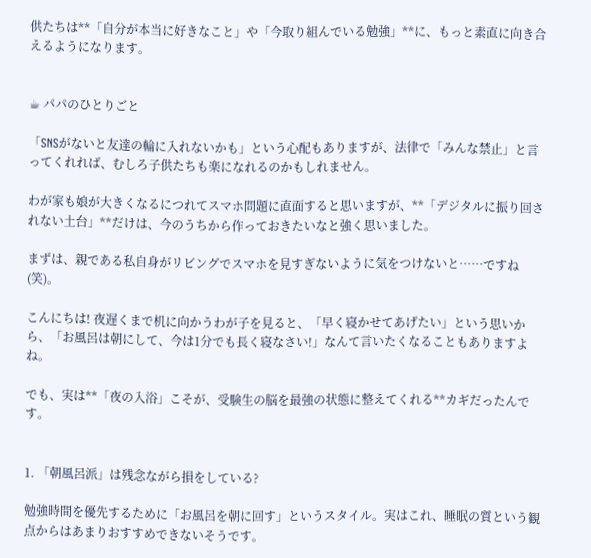供たちは**「自分が本当に好きなこと」や「今取り組んでいる勉強」**に、もっと素直に向き合えるようになります。


☕ パパのひとりごと

「SNSがないと友達の輪に入れないかも」という心配もありますが、法律で「みんな禁止」と言ってくれれば、むしろ子供たちも楽になれるのかもしれません。

わが家も娘が大きくなるにつれてスマホ問題に直面すると思いますが、**「デジタルに振り回されない土台」**だけは、今のうちから作っておきたいなと強く思いました。

まずは、親である私自身がリビングでスマホを見すぎないように気をつけないと……ですね(笑)。

こんにちは! 夜遅くまで机に向かうわが子を見ると、「早く寝かせてあげたい」という思いから、「お風呂は朝にして、今は1分でも長く寝なさい!」なんて言いたくなることもありますよね。

でも、実は**「夜の入浴」こそが、受験生の脳を最強の状態に整えてくれる**カギだったんです。


1. 「朝風呂派」は残念ながら損をしている?

勉強時間を優先するために「お風呂を朝に回す」というスタイル。実はこれ、睡眠の質という観点からはあまりおすすめできないそうです。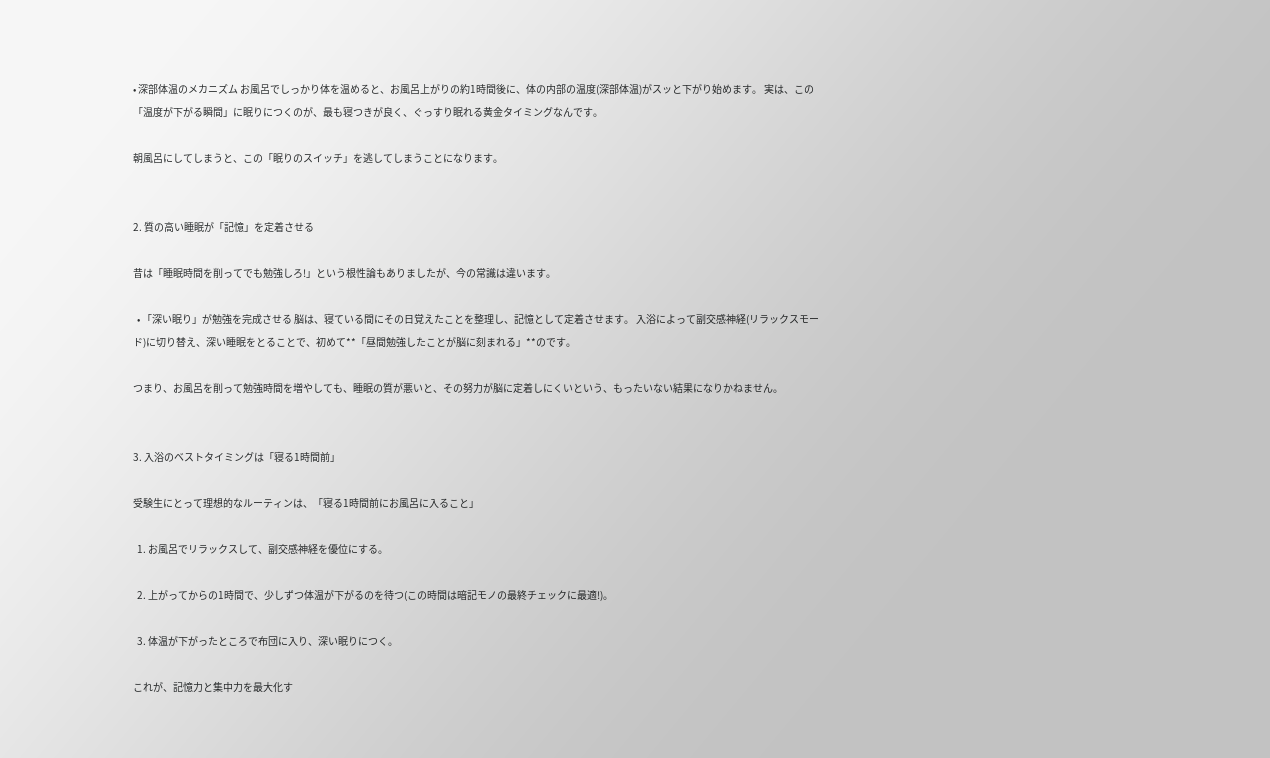• 深部体温のメカニズム お風呂でしっかり体を温めると、お風呂上がりの約1時間後に、体の内部の温度(深部体温)がスッと下がり始めます。 実は、この「温度が下がる瞬間」に眠りにつくのが、最も寝つきが良く、ぐっすり眠れる黄金タイミングなんです。

朝風呂にしてしまうと、この「眠りのスイッチ」を逃してしまうことになります。


2. 質の高い睡眠が「記憶」を定着させる

昔は「睡眠時間を削ってでも勉強しろ!」という根性論もありましたが、今の常識は違います。

  • 「深い眠り」が勉強を完成させる 脳は、寝ている間にその日覚えたことを整理し、記憶として定着させます。 入浴によって副交感神経(リラックスモード)に切り替え、深い睡眠をとることで、初めて**「昼間勉強したことが脳に刻まれる」**のです。

つまり、お風呂を削って勉強時間を増やしても、睡眠の質が悪いと、その努力が脳に定着しにくいという、もったいない結果になりかねません。


3. 入浴のベストタイミングは「寝る1時間前」

受験生にとって理想的なルーティンは、「寝る1時間前にお風呂に入ること」

  1. お風呂でリラックスして、副交感神経を優位にする。

  2. 上がってからの1時間で、少しずつ体温が下がるのを待つ(この時間は暗記モノの最終チェックに最適!)。

  3. 体温が下がったところで布団に入り、深い眠りにつく。

これが、記憶力と集中力を最大化す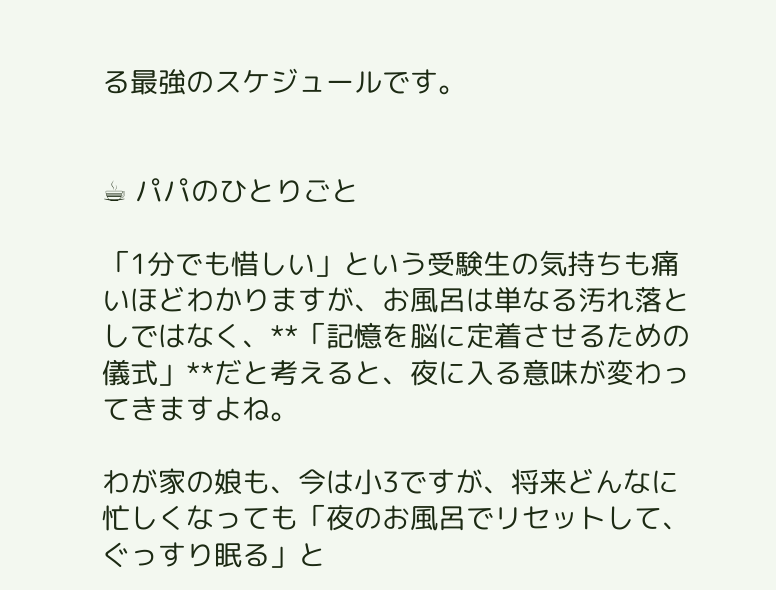る最強のスケジュールです。


☕ パパのひとりごと

「1分でも惜しい」という受験生の気持ちも痛いほどわかりますが、お風呂は単なる汚れ落としではなく、**「記憶を脳に定着させるための儀式」**だと考えると、夜に入る意味が変わってきますよね。

わが家の娘も、今は小3ですが、将来どんなに忙しくなっても「夜のお風呂でリセットして、ぐっすり眠る」と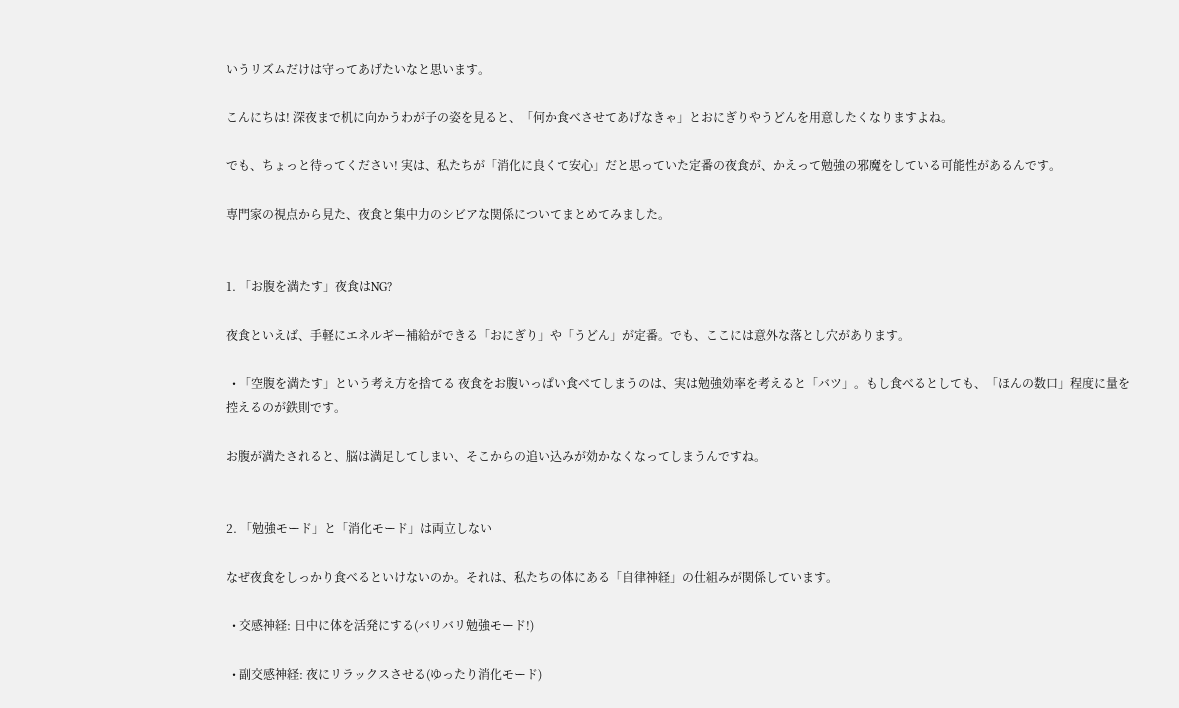いうリズムだけは守ってあげたいなと思います。

こんにちは! 深夜まで机に向かうわが子の姿を見ると、「何か食べさせてあげなきゃ」とおにぎりやうどんを用意したくなりますよね。

でも、ちょっと待ってください! 実は、私たちが「消化に良くて安心」だと思っていた定番の夜食が、かえって勉強の邪魔をしている可能性があるんです。

専門家の視点から見た、夜食と集中力のシビアな関係についてまとめてみました。


1. 「お腹を満たす」夜食はNG?

夜食といえば、手軽にエネルギー補給ができる「おにぎり」や「うどん」が定番。でも、ここには意外な落とし穴があります。

  • 「空腹を満たす」という考え方を捨てる 夜食をお腹いっぱい食べてしまうのは、実は勉強効率を考えると「バツ」。もし食べるとしても、「ほんの数口」程度に量を控えるのが鉄則です。

お腹が満たされると、脳は満足してしまい、そこからの追い込みが効かなくなってしまうんですね。


2. 「勉強モード」と「消化モード」は両立しない

なぜ夜食をしっかり食べるといけないのか。それは、私たちの体にある「自律神経」の仕組みが関係しています。

  • 交感神経: 日中に体を活発にする(バリバリ勉強モード!)

  • 副交感神経: 夜にリラックスさせる(ゆったり消化モード)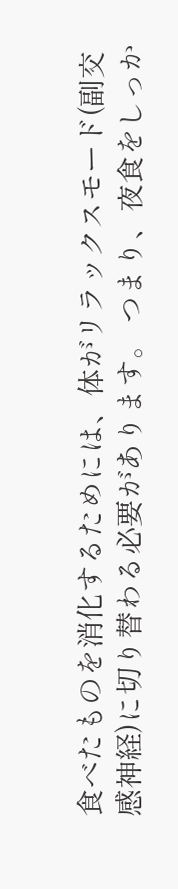食べたものを消化するためには、体がリラックスモード(副交感神経)に切り替わる必要があります。 つまり、夜食をしっか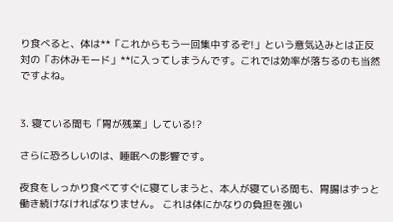り食べると、体は**「これからもう一回集中するぞ!」という意気込みとは正反対の「お休みモード」**に入ってしまうんです。これでは効率が落ちるのも当然ですよね。


3. 寝ている間も「胃が残業」している!?

さらに恐ろしいのは、睡眠への影響です。

夜食をしっかり食べてすぐに寝てしまうと、本人が寝ている間も、胃腸はずっと働き続けなければなりません。 これは体にかなりの負担を強い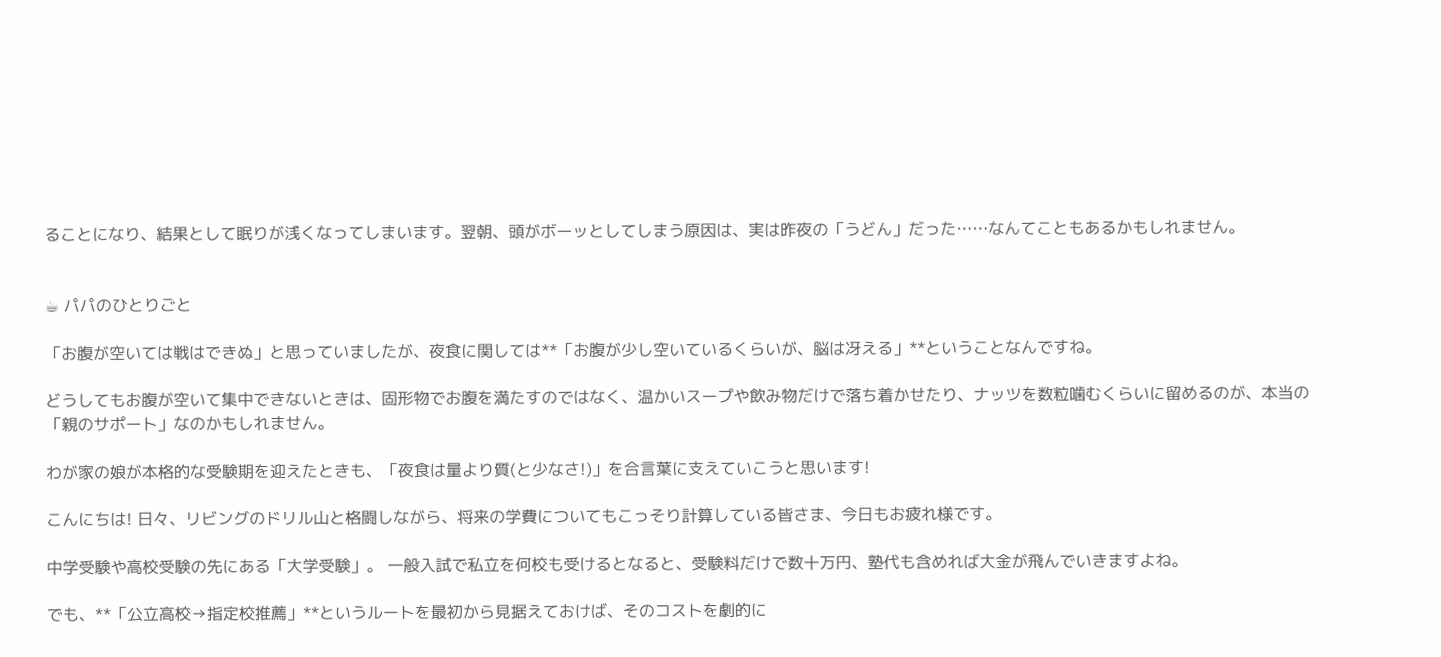ることになり、結果として眠りが浅くなってしまいます。翌朝、頭がボーッとしてしまう原因は、実は昨夜の「うどん」だった……なんてこともあるかもしれません。


☕ パパのひとりごと

「お腹が空いては戦はできぬ」と思っていましたが、夜食に関しては**「お腹が少し空いているくらいが、脳は冴える」**ということなんですね。

どうしてもお腹が空いて集中できないときは、固形物でお腹を満たすのではなく、温かいスープや飲み物だけで落ち着かせたり、ナッツを数粒噛むくらいに留めるのが、本当の「親のサポート」なのかもしれません。

わが家の娘が本格的な受験期を迎えたときも、「夜食は量より質(と少なさ!)」を合言葉に支えていこうと思います!

こんにちは! 日々、リビングのドリル山と格闘しながら、将来の学費についてもこっそり計算している皆さま、今日もお疲れ様です。

中学受験や高校受験の先にある「大学受験」。 一般入試で私立を何校も受けるとなると、受験料だけで数十万円、塾代も含めれば大金が飛んでいきますよね。

でも、**「公立高校→指定校推薦」**というルートを最初から見据えておけば、そのコストを劇的に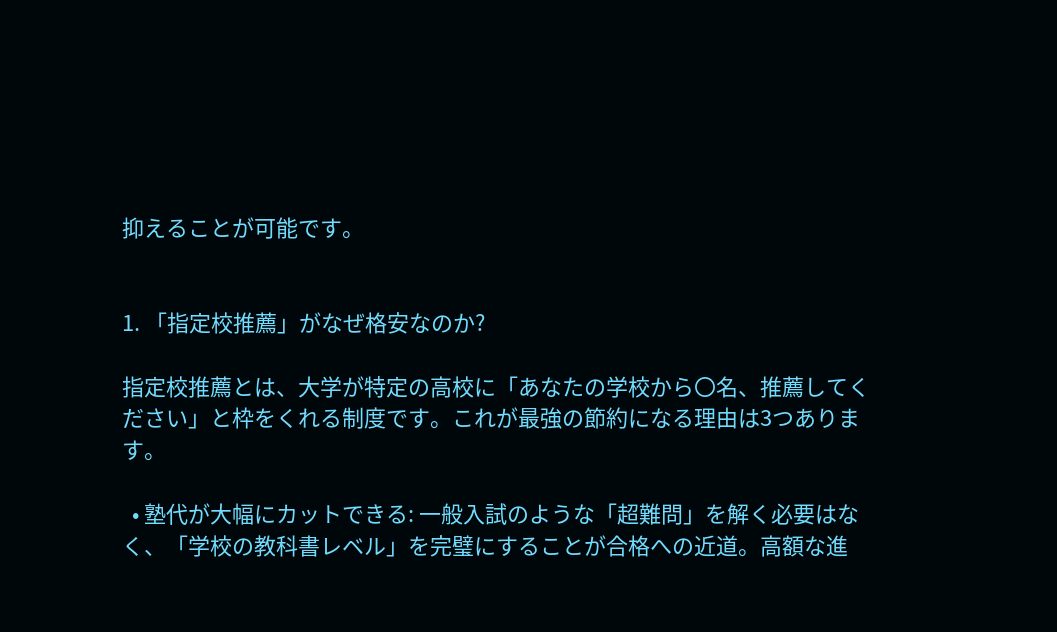抑えることが可能です。


1. 「指定校推薦」がなぜ格安なのか?

指定校推薦とは、大学が特定の高校に「あなたの学校から〇名、推薦してください」と枠をくれる制度です。これが最強の節約になる理由は3つあります。

  • 塾代が大幅にカットできる: 一般入試のような「超難問」を解く必要はなく、「学校の教科書レベル」を完璧にすることが合格への近道。高額な進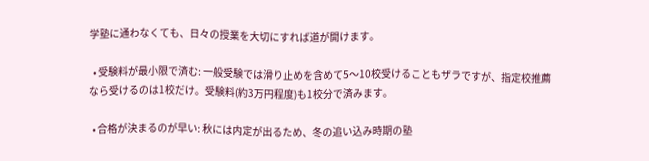学塾に通わなくても、日々の授業を大切にすれば道が開けます。

  • 受験料が最小限で済む: 一般受験では滑り止めを含めて5〜10校受けることもザラですが、指定校推薦なら受けるのは1校だけ。受験料(約3万円程度)も1校分で済みます。

  • 合格が決まるのが早い: 秋には内定が出るため、冬の追い込み時期の塾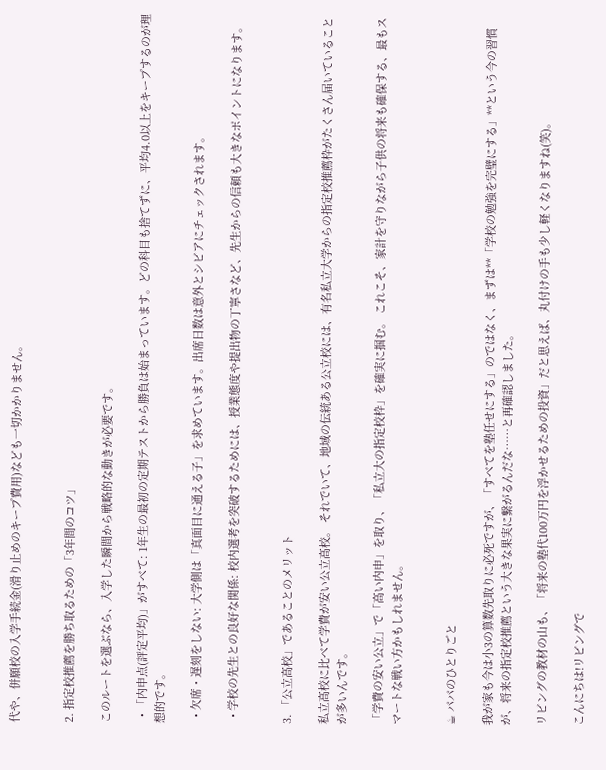代や、併願校の入学手続金(滑り止めのキープ費用)なども一切かかりません。


2. 指定校推薦を勝ち取るための「3年間のコツ」

このルートを選ぶなら、入学した瞬間から戦略的な動きが必要です。

  • 「内申点(評定平均)」がすべて: 1年生の最初の定期テストから勝負は始まっています。どの科目も捨てずに、平均4.0以上をキープするのが理想的です。

  • 欠席・遅刻をしない: 大学側は「真面目に通える子」を求めています。出席日数は意外とシビアにチェックされます。

  • 学校の先生との良好な関係: 校内選考を突破するためには、授業態度や提出物の丁寧さなど、先生からの信頼も大きなポイントになります。


3. 「公立高校」であることのメリット

私立高校に比べて学費が安い公立高校。 それでいて、地域の伝統ある公立校には、有名私立大学からの指定校推薦枠がたくさん届いていることが多いんです。

「学費の安い公立」で「高い内申」を取り、「私立大の指定校枠」を確実に掴む。 これこそ、家計を守りながら子供の将来も確保する、最もスマートな戦い方かもしれません。


☕ パパのひとりごと

我が家も今は小3の算数先取りに必死ですが、「すべてを塾任せにする」のではなく、まずは**「学校の勉強を完璧にする」**という今の習慣が、将来の指定校推薦という大きな果実に繋がるんだな……と再確認しました。

リビングの教材の山も、「将来の塾代100万円を浮かせるための投資」だと思えば、丸付けの手も少し軽くなりますね(笑)。

こんにちは!リビングで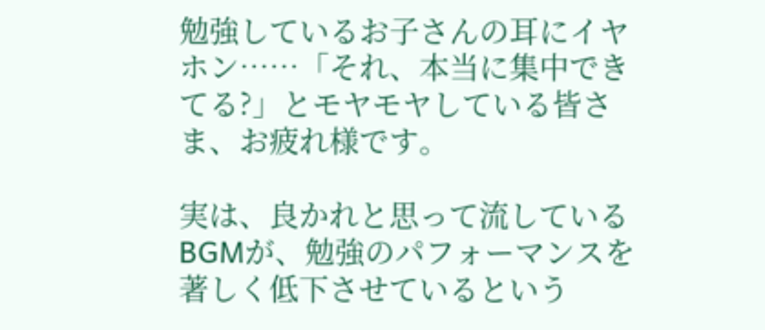勉強しているお子さんの耳にイヤホン……「それ、本当に集中できてる?」とモヤモヤしている皆さま、お疲れ様です。

実は、良かれと思って流しているBGMが、勉強のパフォーマンスを著しく低下させているという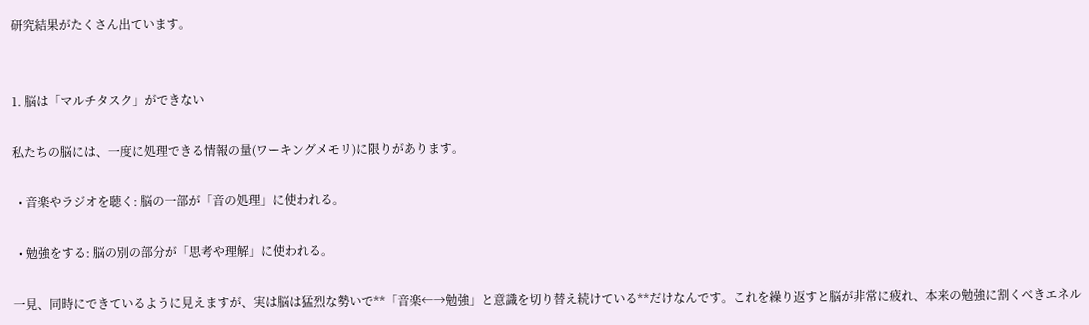研究結果がたくさん出ています。


1. 脳は「マルチタスク」ができない

私たちの脳には、一度に処理できる情報の量(ワーキングメモリ)に限りがあります。

  • 音楽やラジオを聴く: 脳の一部が「音の処理」に使われる。

  • 勉強をする: 脳の別の部分が「思考や理解」に使われる。

一見、同時にできているように見えますが、実は脳は猛烈な勢いで**「音楽←→勉強」と意識を切り替え続けている**だけなんです。これを繰り返すと脳が非常に疲れ、本来の勉強に割くべきエネル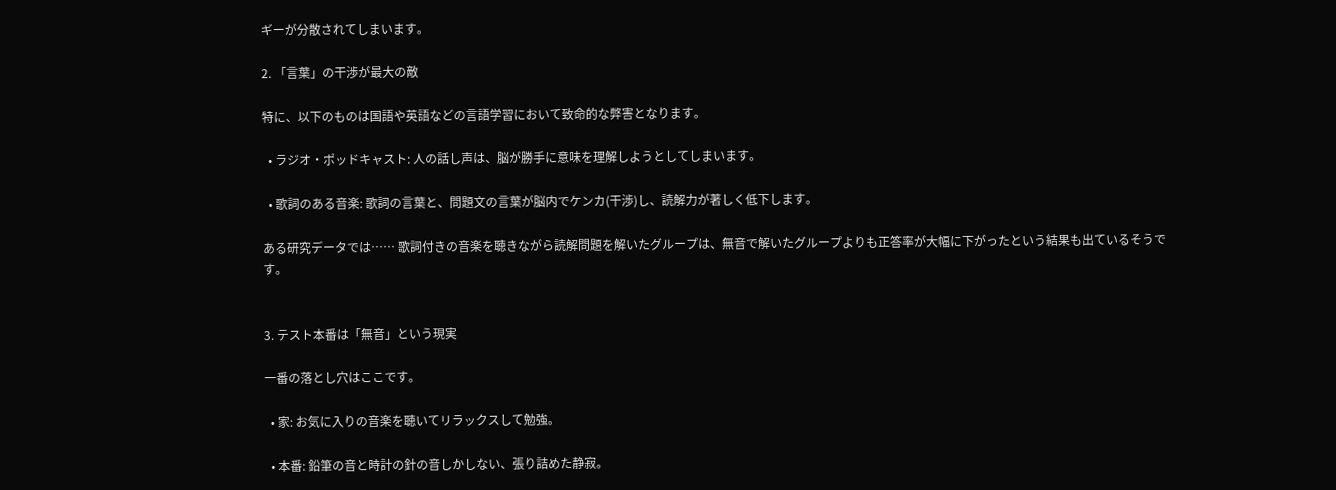ギーが分散されてしまいます。

2. 「言葉」の干渉が最大の敵

特に、以下のものは国語や英語などの言語学習において致命的な弊害となります。

  • ラジオ・ポッドキャスト: 人の話し声は、脳が勝手に意味を理解しようとしてしまいます。

  • 歌詞のある音楽: 歌詞の言葉と、問題文の言葉が脳内でケンカ(干渉)し、読解力が著しく低下します。

ある研究データでは…… 歌詞付きの音楽を聴きながら読解問題を解いたグループは、無音で解いたグループよりも正答率が大幅に下がったという結果も出ているそうです。


3. テスト本番は「無音」という現実

一番の落とし穴はここです。

  • 家: お気に入りの音楽を聴いてリラックスして勉強。

  • 本番: 鉛筆の音と時計の針の音しかしない、張り詰めた静寂。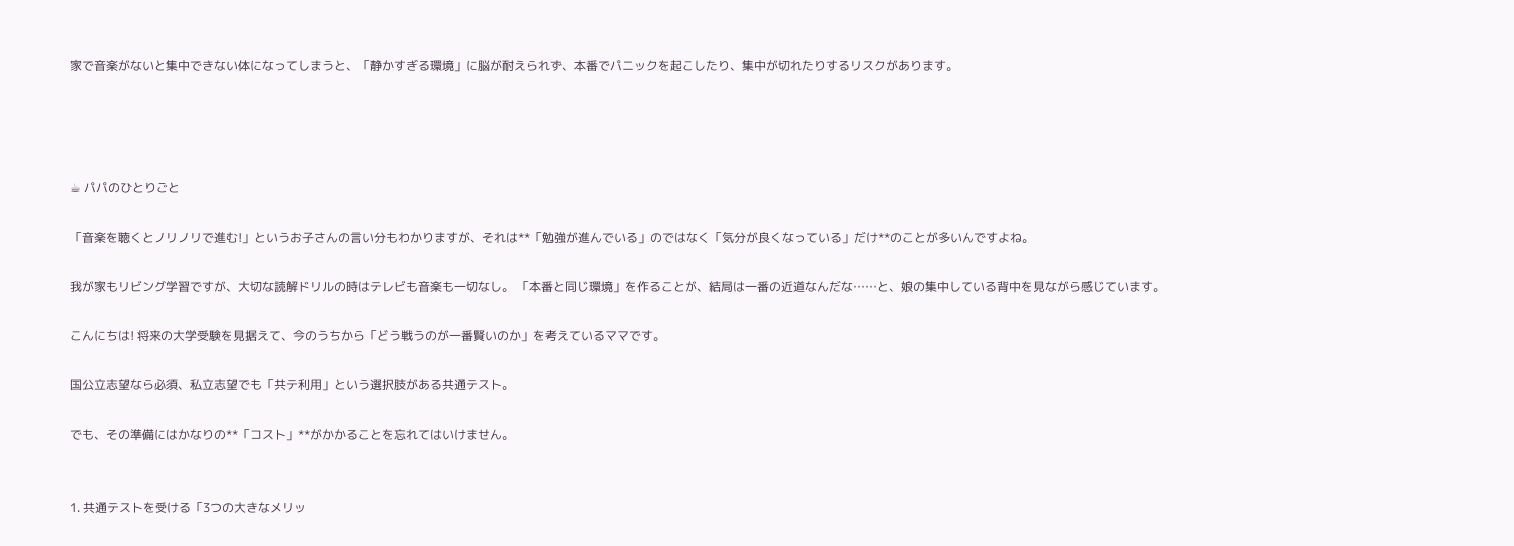家で音楽がないと集中できない体になってしまうと、「静かすぎる環境」に脳が耐えられず、本番でパニックを起こしたり、集中が切れたりするリスクがあります。




☕ パパのひとりごと

「音楽を聴くとノリノリで進む!」というお子さんの言い分もわかりますが、それは**「勉強が進んでいる」のではなく「気分が良くなっている」だけ**のことが多いんですよね。

我が家もリビング学習ですが、大切な読解ドリルの時はテレビも音楽も一切なし。 「本番と同じ環境」を作ることが、結局は一番の近道なんだな……と、娘の集中している背中を見ながら感じています。

こんにちは! 将来の大学受験を見据えて、今のうちから「どう戦うのが一番賢いのか」を考えているママです。

国公立志望なら必須、私立志望でも「共テ利用」という選択肢がある共通テスト。

でも、その準備にはかなりの**「コスト」**がかかることを忘れてはいけません。


1. 共通テストを受ける「3つの大きなメリッ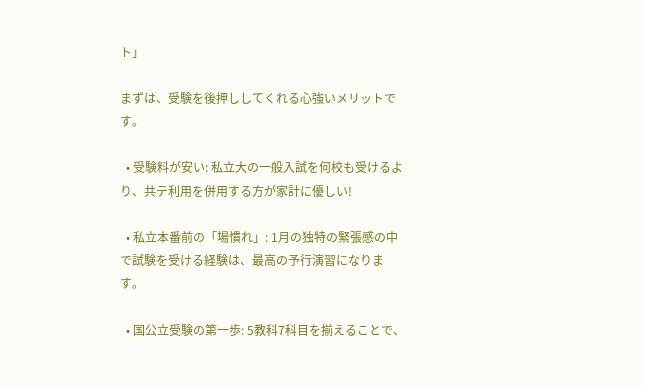ト」

まずは、受験を後押ししてくれる心強いメリットです。

  • 受験料が安い: 私立大の一般入試を何校も受けるより、共テ利用を併用する方が家計に優しい!

  • 私立本番前の「場慣れ」: 1月の独特の緊張感の中で試験を受ける経験は、最高の予行演習になります。

  • 国公立受験の第一歩: 5教科7科目を揃えることで、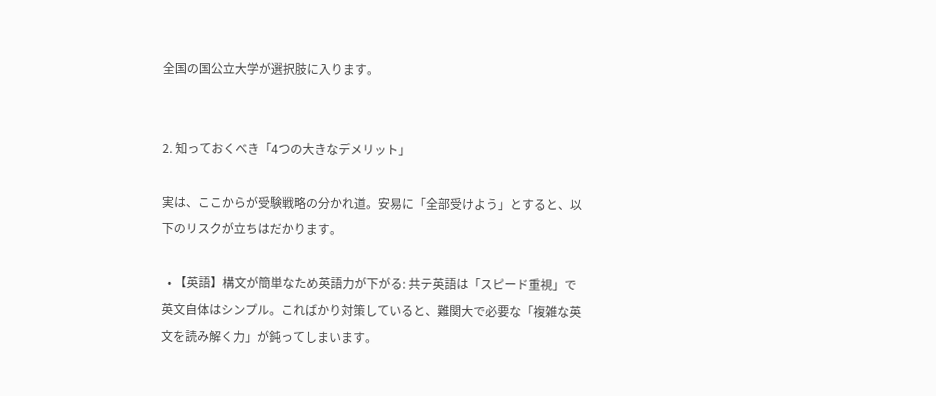全国の国公立大学が選択肢に入ります。


2. 知っておくべき「4つの大きなデメリット」

実は、ここからが受験戦略の分かれ道。安易に「全部受けよう」とすると、以下のリスクが立ちはだかります。

  • 【英語】構文が簡単なため英語力が下がる: 共テ英語は「スピード重視」で英文自体はシンプル。こればかり対策していると、難関大で必要な「複雑な英文を読み解く力」が鈍ってしまいます。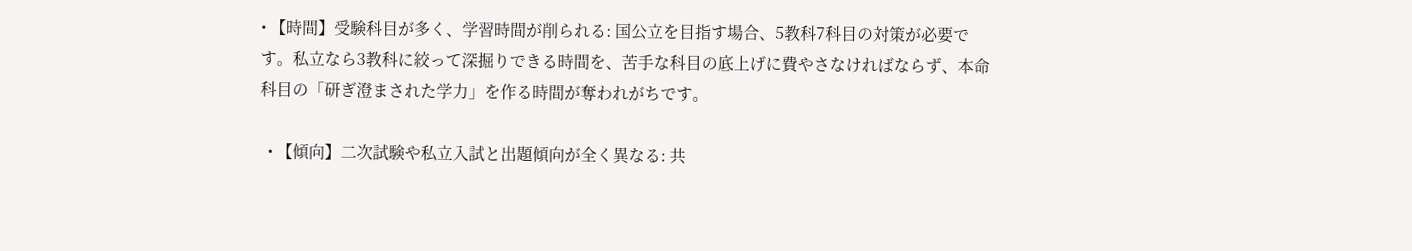• 【時間】受験科目が多く、学習時間が削られる: 国公立を目指す場合、5教科7科目の対策が必要です。私立なら3教科に絞って深掘りできる時間を、苦手な科目の底上げに費やさなければならず、本命科目の「研ぎ澄まされた学力」を作る時間が奪われがちです。

  • 【傾向】二次試験や私立入試と出題傾向が全く異なる: 共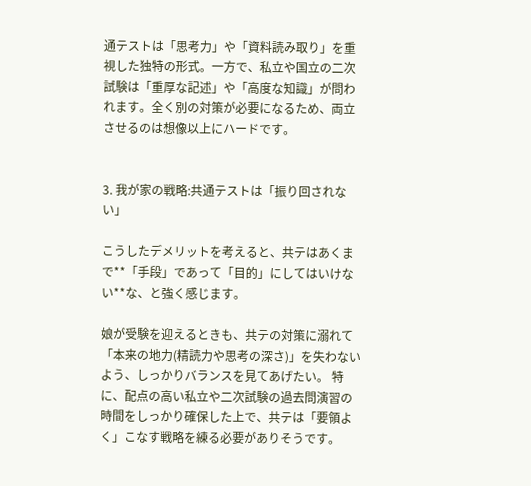通テストは「思考力」や「資料読み取り」を重視した独特の形式。一方で、私立や国立の二次試験は「重厚な記述」や「高度な知識」が問われます。全く別の対策が必要になるため、両立させるのは想像以上にハードです。


3. 我が家の戦略:共通テストは「振り回されない」

こうしたデメリットを考えると、共テはあくまで**「手段」であって「目的」にしてはいけない**な、と強く感じます。

娘が受験を迎えるときも、共テの対策に溺れて「本来の地力(精読力や思考の深さ)」を失わないよう、しっかりバランスを見てあげたい。 特に、配点の高い私立や二次試験の過去問演習の時間をしっかり確保した上で、共テは「要領よく」こなす戦略を練る必要がありそうです。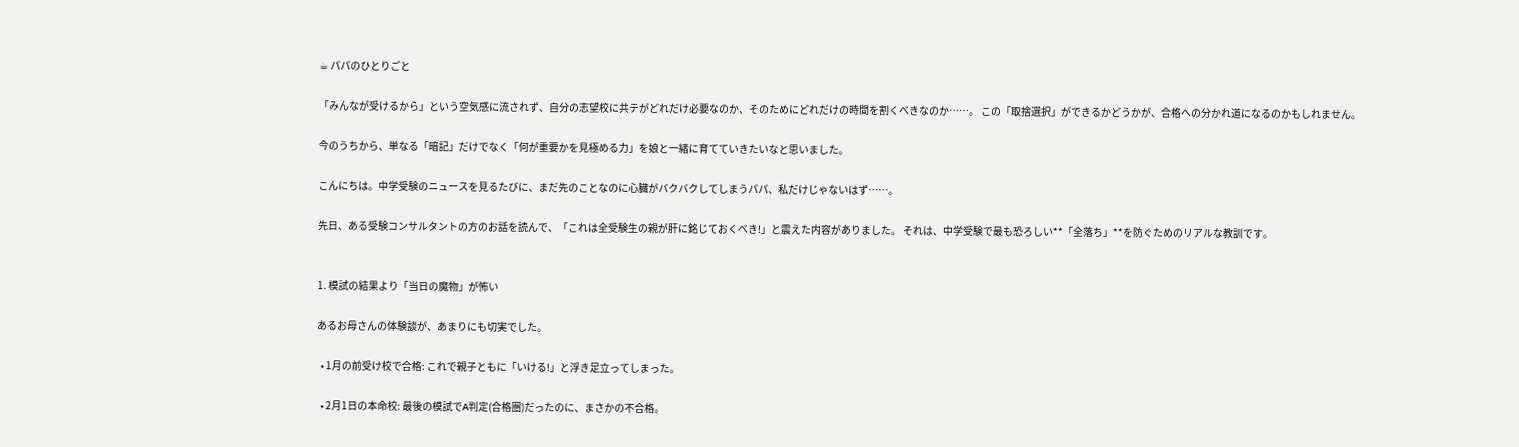☕ パパのひとりごと

「みんなが受けるから」という空気感に流されず、自分の志望校に共テがどれだけ必要なのか、そのためにどれだけの時間を割くべきなのか……。 この「取捨選択」ができるかどうかが、合格への分かれ道になるのかもしれません。

今のうちから、単なる「暗記」だけでなく「何が重要かを見極める力」を娘と一緒に育てていきたいなと思いました。

こんにちは。中学受験のニュースを見るたびに、まだ先のことなのに心臓がバクバクしてしまうパパ、私だけじゃないはず……。

先日、ある受験コンサルタントの方のお話を読んで、「これは全受験生の親が肝に銘じておくべき!」と震えた内容がありました。 それは、中学受験で最も恐ろしい**「全落ち」**を防ぐためのリアルな教訓です。


1. 模試の結果より「当日の魔物」が怖い

あるお母さんの体験談が、あまりにも切実でした。

  • 1月の前受け校で合格: これで親子ともに「いける!」と浮き足立ってしまった。

  • 2月1日の本命校: 最後の模試でA判定(合格圏)だったのに、まさかの不合格。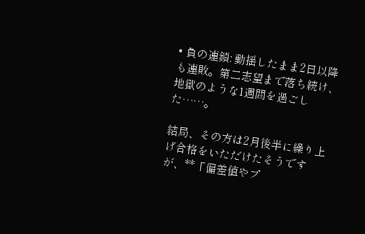• 負の連鎖: 動揺したまま2日以降も連敗。第二志望まで落ち続け、地獄のような1週間を過ごした……。

結局、その方は2月後半に繰り上げ合格をいただけたそうですが、**「偏差値やプ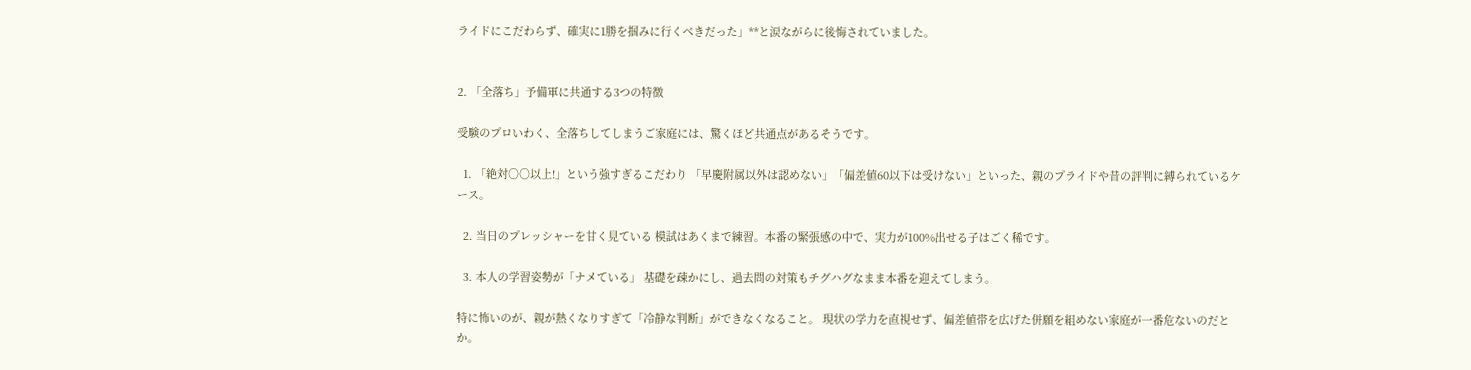ライドにこだわらず、確実に1勝を掴みに行くべきだった」**と涙ながらに後悔されていました。


2. 「全落ち」予備軍に共通する3つの特徴

受験のプロいわく、全落ちしてしまうご家庭には、驚くほど共通点があるそうです。

  1. 「絶対○○以上!」という強すぎるこだわり 「早慶附属以外は認めない」「偏差値60以下は受けない」といった、親のプライドや昔の評判に縛られているケース。

  2. 当日のプレッシャーを甘く見ている 模試はあくまで練習。本番の緊張感の中で、実力が100%出せる子はごく稀です。

  3. 本人の学習姿勢が「ナメている」 基礎を疎かにし、過去問の対策もチグハグなまま本番を迎えてしまう。

特に怖いのが、親が熱くなりすぎて「冷静な判断」ができなくなること。 現状の学力を直視せず、偏差値帯を広げた併願を組めない家庭が一番危ないのだとか。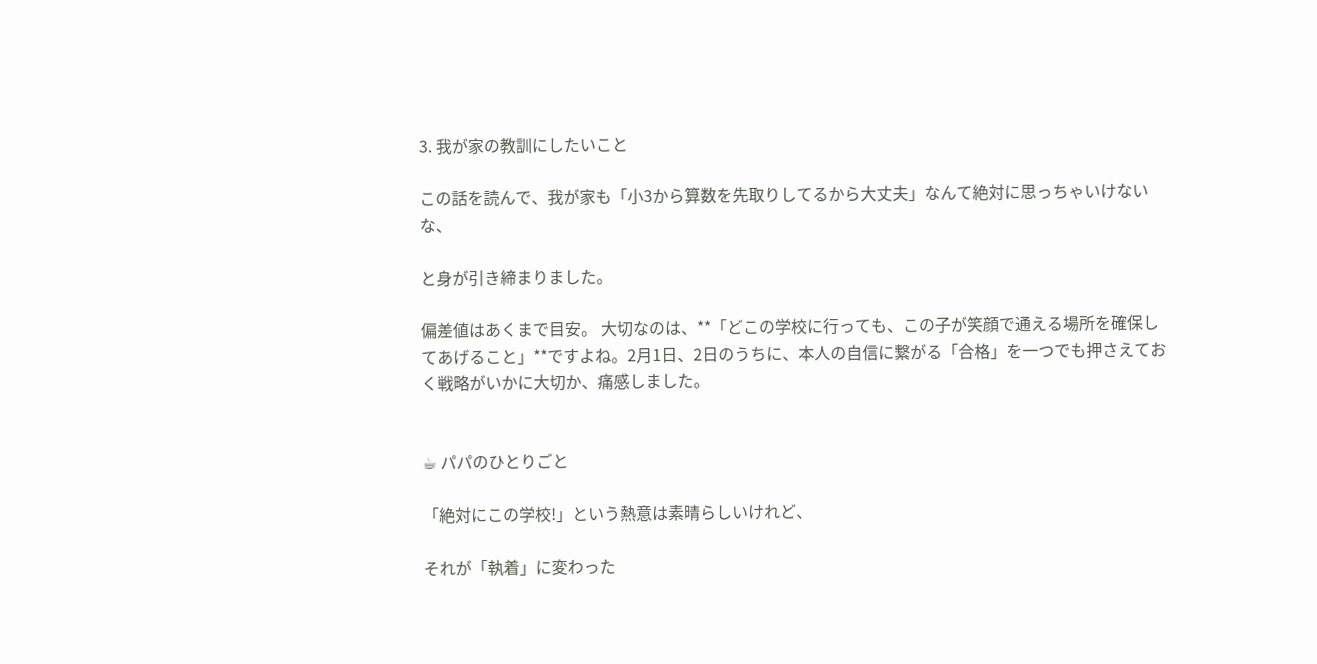3. 我が家の教訓にしたいこと

この話を読んで、我が家も「小3から算数を先取りしてるから大丈夫」なんて絶対に思っちゃいけないな、

と身が引き締まりました。

偏差値はあくまで目安。 大切なのは、**「どこの学校に行っても、この子が笑顔で通える場所を確保してあげること」**ですよね。2月1日、2日のうちに、本人の自信に繋がる「合格」を一つでも押さえておく戦略がいかに大切か、痛感しました。


☕ パパのひとりごと

「絶対にこの学校!」という熱意は素晴らしいけれど、

それが「執着」に変わった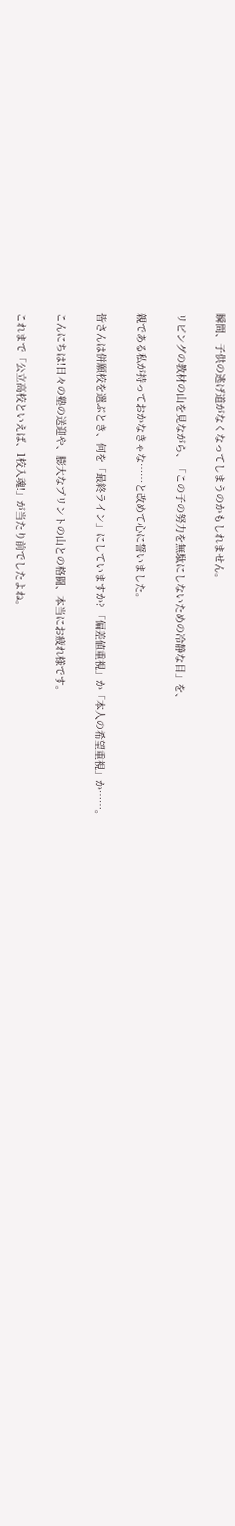瞬間、子供の逃げ道がなくなってしまうのかもしれません。

リビングの教材の山を見ながら、「この子の努力を無駄にしないための冷静な目」を、

親である私が持っておかなきゃな……と改めて心に誓いました。

皆さんは併願校を選ぶとき、何を「最終ライン」にしていますか? 「偏差値重視」か「本人の希望重視」か……。

こんにちは!日々の塾の送迎や、膨大なプリントの山との格闘、本当にお疲れ様です。

これまで「公立高校といえば、1校入魂!」が当たり前でしたよね。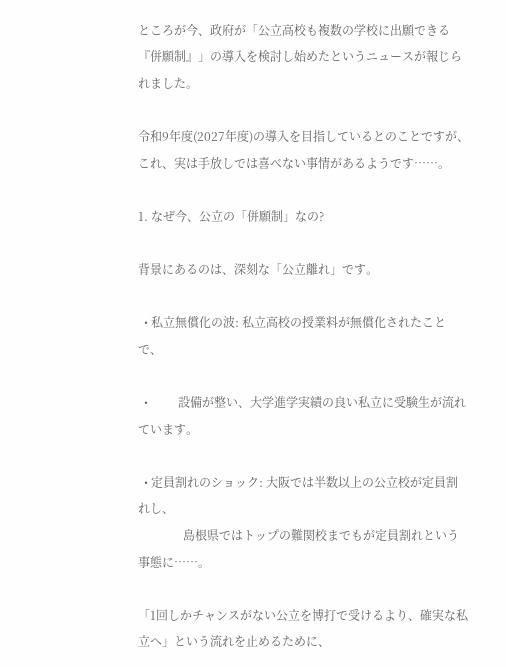ところが今、政府が「公立高校も複数の学校に出願できる『併願制』」の導入を検討し始めたというニュースが報じられました。

令和9年度(2027年度)の導入を目指しているとのことですが、これ、実は手放しでは喜べない事情があるようです……。

1. なぜ今、公立の「併願制」なの?

背景にあるのは、深刻な「公立離れ」です。

  • 私立無償化の波: 私立高校の授業料が無償化されたことで、

  •          設備が整い、大学進学実績の良い私立に受験生が流れています。

  • 定員割れのショック: 大阪では半数以上の公立校が定員割れし、
               島根県ではトップの難関校までもが定員割れという事態に……。

「1回しかチャンスがない公立を博打で受けるより、確実な私立へ」という流れを止めるために、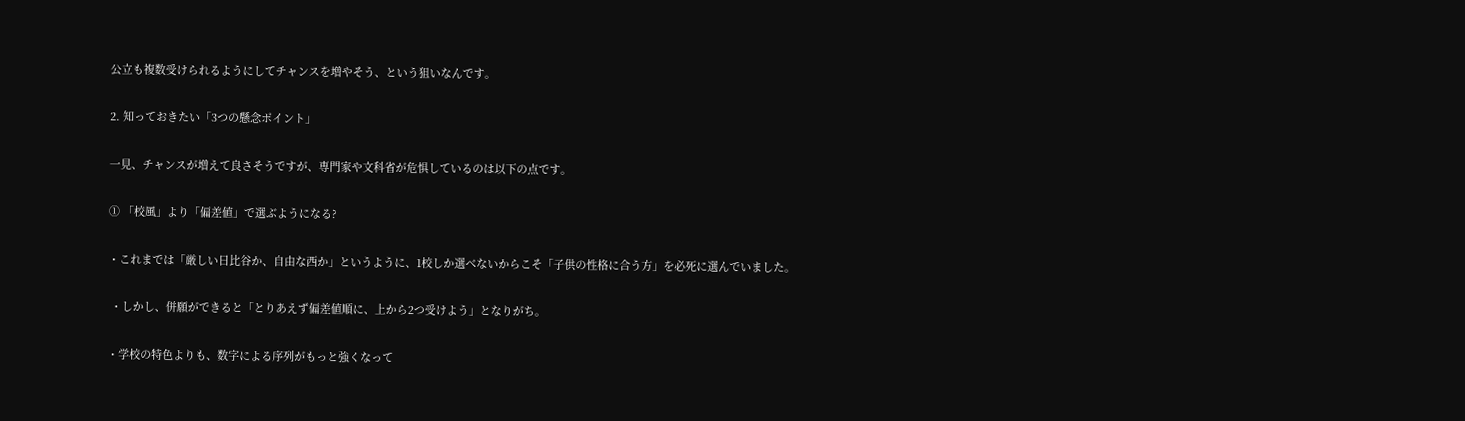公立も複数受けられるようにしてチャンスを増やそう、という狙いなんです。

2. 知っておきたい「3つの懸念ポイント」

一見、チャンスが増えて良さそうですが、専門家や文科省が危惧しているのは以下の点です。

① 「校風」より「偏差値」で選ぶようになる?

・これまでは「厳しい日比谷か、自由な西か」というように、1校しか選べないからこそ「子供の性格に合う方」を必死に選んでいました。

 ・しかし、併願ができると「とりあえず偏差値順に、上から2つ受けよう」となりがち。

・学校の特色よりも、数字による序列がもっと強くなって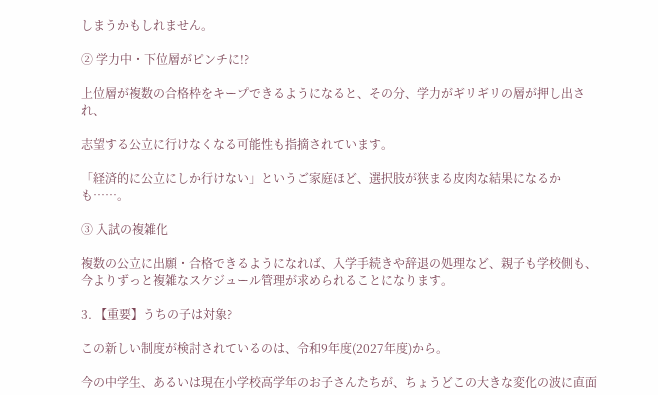しまうかもしれません。

② 学力中・下位層がピンチに!?

上位層が複数の合格枠をキープできるようになると、その分、学力がギリギリの層が押し出され、

志望する公立に行けなくなる可能性も指摘されています。

「経済的に公立にしか行けない」というご家庭ほど、選択肢が狭まる皮肉な結果になるかも……。

③ 入試の複雑化

複数の公立に出願・合格できるようになれば、入学手続きや辞退の処理など、親子も学校側も、今よりずっと複雑なスケジュール管理が求められることになります。

3. 【重要】うちの子は対象?

この新しい制度が検討されているのは、令和9年度(2027年度)から。

今の中学生、あるいは現在小学校高学年のお子さんたちが、ちょうどこの大きな変化の波に直面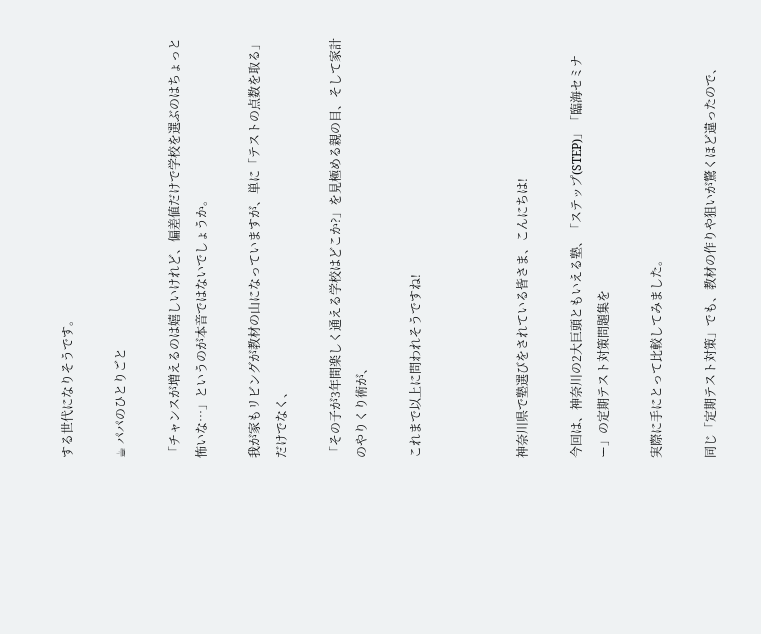する世代になりそうです。

☕ パパのひとりごと

「チャンスが増えるのは嬉しいけれど、偏差値だけで学校を選ぶのはちょっと怖いな…」というのが本音ではないでしょうか。

我が家もリビングが教材の山になっていますが、単に「テストの点数を取る」だけでなく、

「その子が3年間楽しく通える学校はどこか?」を見極める親の目、そして家計のやりくり術が、

これまで以上に問われそうですね!



神奈川県で塾選びをされている皆さま、こんにちは!

今回は、神奈川の2大巨頭ともいえる塾、「ステップ(STEP)」「臨海セミナー」の定期テスト対策問題集を

実際に手にとって比較してみました。

同じ「定期テスト対策」でも、教材の作りや狙いが驚くほど違ったので、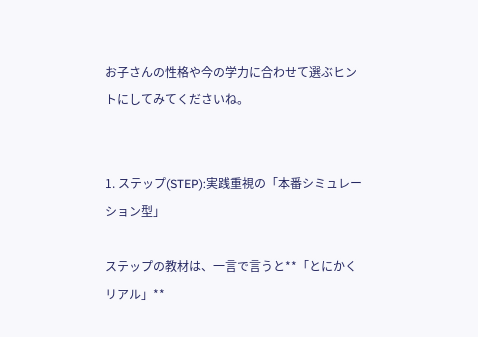お子さんの性格や今の学力に合わせて選ぶヒントにしてみてくださいね。


1. ステップ(STEP):実践重視の「本番シミュレーション型」

ステップの教材は、一言で言うと**「とにかくリアル」**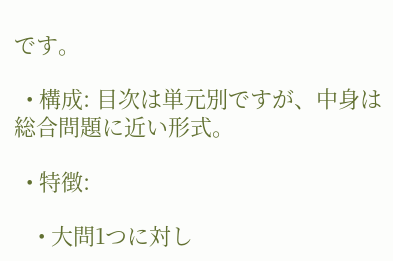です。

  • 構成: 目次は単元別ですが、中身は総合問題に近い形式。

  • 特徴:

    • 大問1つに対し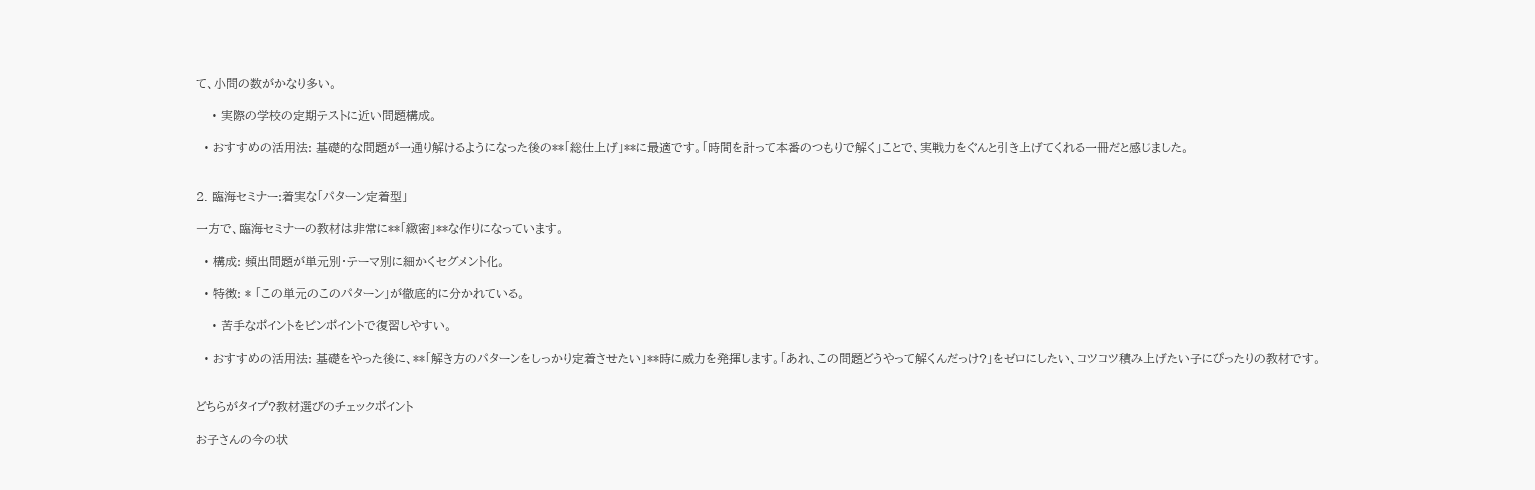て、小問の数がかなり多い。

    • 実際の学校の定期テストに近い問題構成。

  • おすすめの活用法: 基礎的な問題が一通り解けるようになった後の**「総仕上げ」**に最適です。「時間を計って本番のつもりで解く」ことで、実戦力をぐんと引き上げてくれる一冊だと感じました。


2. 臨海セミナー:着実な「パターン定着型」

一方で、臨海セミナーの教材は非常に**「緻密」**な作りになっています。

  • 構成: 頻出問題が単元別・テーマ別に細かくセグメント化。

  • 特徴: * 「この単元のこのパターン」が徹底的に分かれている。

    • 苦手なポイントをピンポイントで復習しやすい。

  • おすすめの活用法: 基礎をやった後に、**「解き方のパターンをしっかり定着させたい」**時に威力を発揮します。「あれ、この問題どうやって解くんだっけ?」をゼロにしたい、コツコツ積み上げたい子にぴったりの教材です。


どちらがタイプ?教材選びのチェックポイント

お子さんの今の状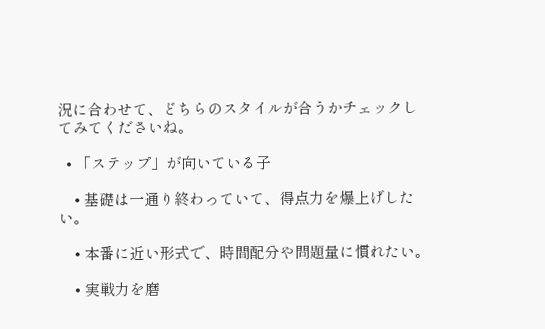況に合わせて、どちらのスタイルが合うかチェックしてみてくださいね。

  • 「ステップ」が向いている子

    • 基礎は一通り終わっていて、得点力を爆上げしたい。

    • 本番に近い形式で、時間配分や問題量に慣れたい。

    • 実戦力を磨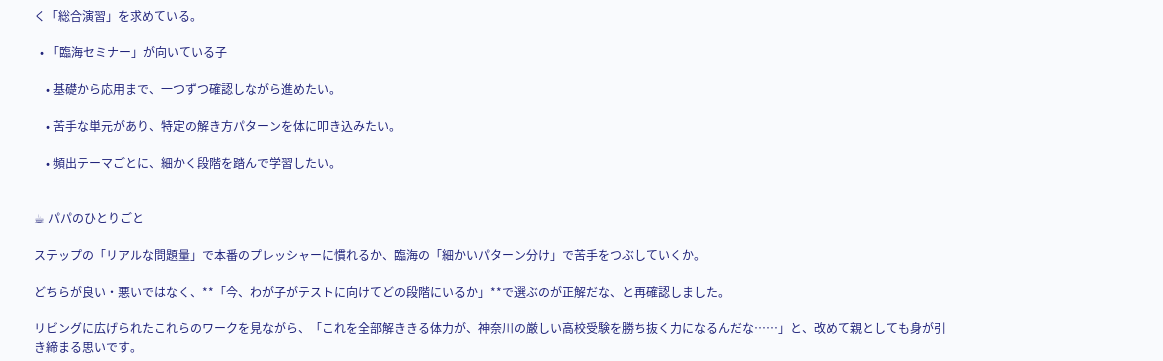く「総合演習」を求めている。

  • 「臨海セミナー」が向いている子

    • 基礎から応用まで、一つずつ確認しながら進めたい。

    • 苦手な単元があり、特定の解き方パターンを体に叩き込みたい。

    • 頻出テーマごとに、細かく段階を踏んで学習したい。


☕ パパのひとりごと

ステップの「リアルな問題量」で本番のプレッシャーに慣れるか、臨海の「細かいパターン分け」で苦手をつぶしていくか。

どちらが良い・悪いではなく、**「今、わが子がテストに向けてどの段階にいるか」**で選ぶのが正解だな、と再確認しました。

リビングに広げられたこれらのワークを見ながら、「これを全部解ききる体力が、神奈川の厳しい高校受験を勝ち抜く力になるんだな……」と、改めて親としても身が引き締まる思いです。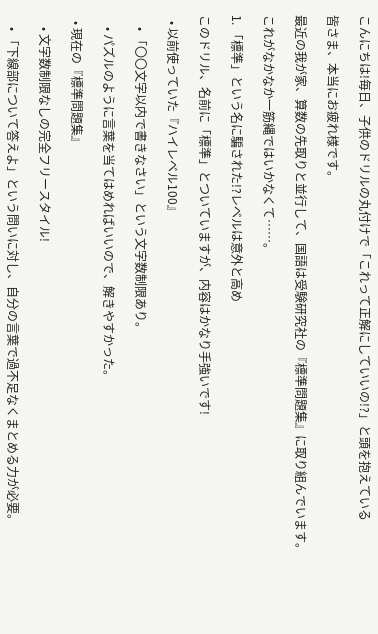こんにちは!毎日、子供のドリルの丸付けで「これって正解にしていいの!?」と頭を抱えている

皆さま、本当にお疲れ様です。

最近の我が家、算数の先取りと並行して、国語は受験研究社の『標準問題集』に取り組んでいます。

これがなかなか一筋縄ではいかなくて……。

1. 「標準」という名に騙された!?レベルは意外と高め

このドリル、名前に「標準」とついていますが、内容はかなり手強いです!

  • 以前使っていた『ハイレベル100』

    • 「〇〇文字以内で書きなさい」という文字数制限あり。

    • パズルのように言葉を当てはめればいいので、解きやすかった。

  • 現在の『標準問題集』

    • 文字数制限なしの完全フリースタイル!

    • 「下線部について答えよ」という問いに対し、自分の言葉で過不足なくまとめる力が必要。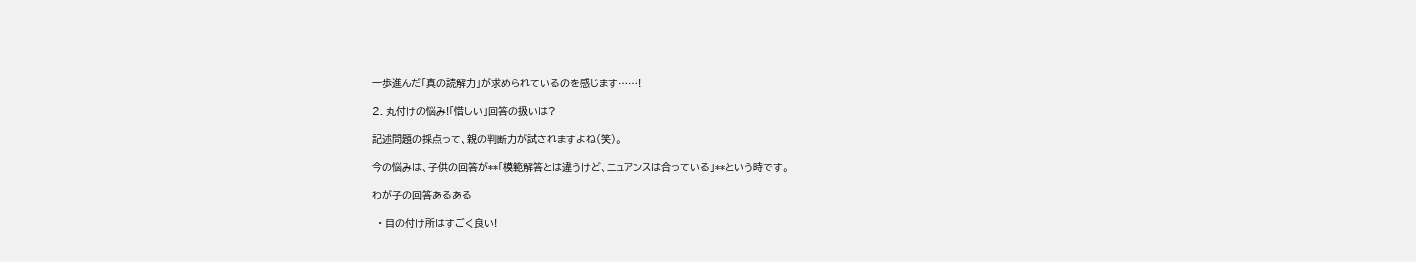一歩進んだ「真の読解力」が求められているのを感じます……!

2. 丸付けの悩み!「惜しい」回答の扱いは?

記述問題の採点って、親の判断力が試されますよね(笑)。

今の悩みは、子供の回答が**「模範解答とは違うけど、ニュアンスは合っている」**という時です。

わが子の回答あるある

  • 目の付け所はすごく良い!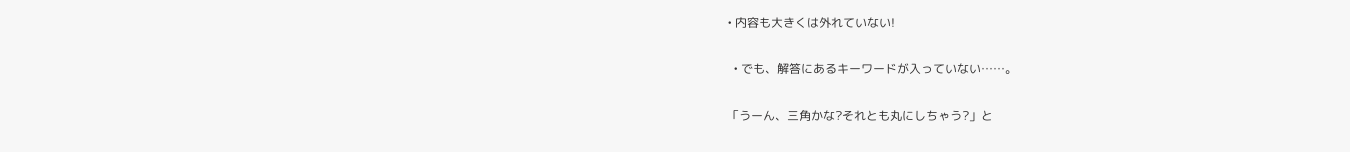• 内容も大きくは外れていない!

  • でも、解答にあるキーワードが入っていない……。

「うーん、三角かな?それとも丸にしちゃう?」と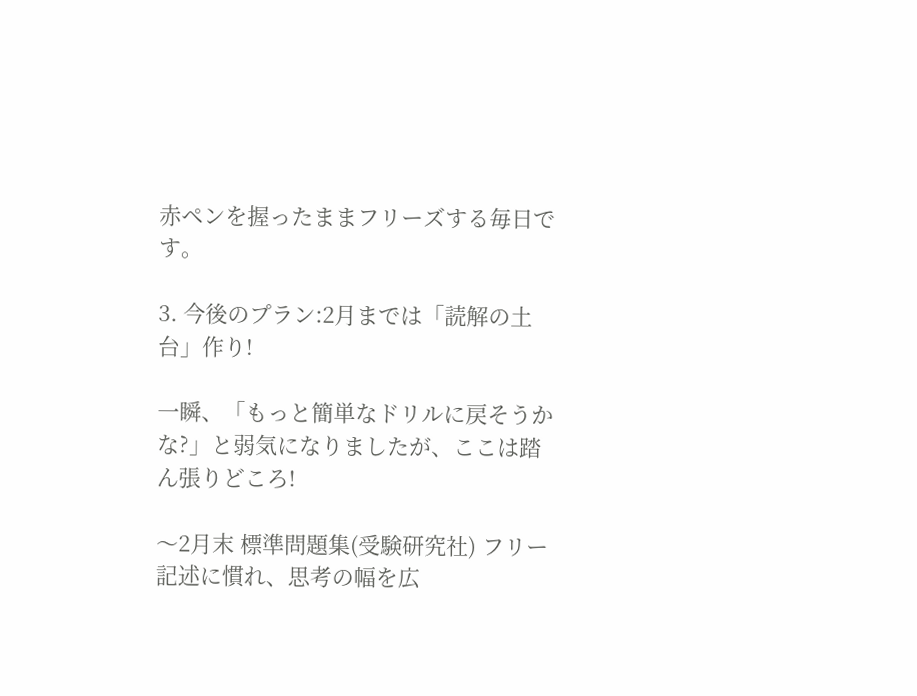赤ペンを握ったままフリーズする毎日です。

3. 今後のプラン:2月までは「読解の土台」作り!

一瞬、「もっと簡単なドリルに戻そうかな?」と弱気になりましたが、ここは踏ん張りどころ!

〜2月末 標準問題集(受験研究社) フリー記述に慣れ、思考の幅を広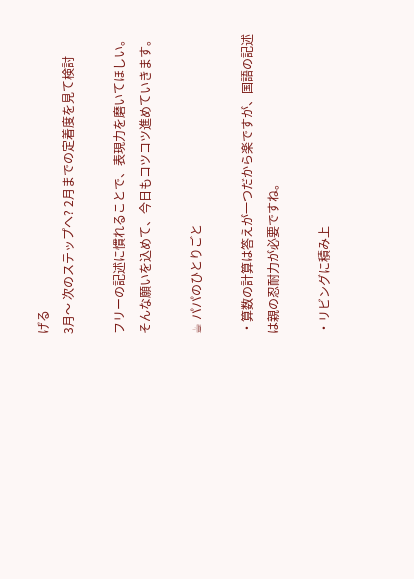げる
3月〜 次のステップへ? 2月までの定着度を見て検討

フリーの記述に慣れることで、表現力を磨いてほしい。そんな願いを込めて、今日もコツコツ進めていきます。

☕ パパのひとりごと

・算数の計算は答えが一つだから楽ですが、国語の記述は親の忍耐力が必要ですね。

・リビングに積み上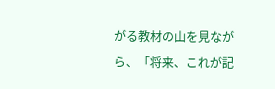がる教材の山を見ながら、「将来、これが記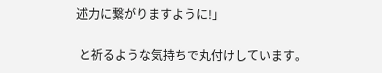述力に繋がりますように!」

 と祈るような気持ちで丸付けしています。